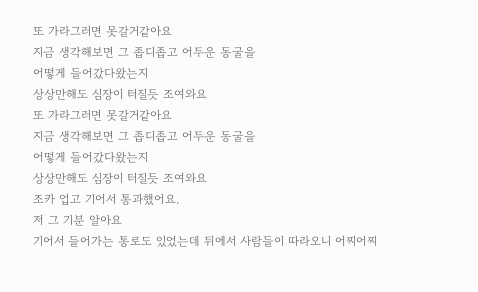또 가라그러면 못갈거같아요
지금 생각해보면 그 좁디좁고 어두운 동굴을
어떻게 들어갔다왔는지
상상만해도 심장이 터질듯 조여와요
또 가라그러면 못갈거같아요
지금 생각해보면 그 좁디좁고 어두운 동굴을
어떻게 들어갔다왔는지
상상만해도 심장이 터질듯 조여와요
조카 업고 기어서 통과했어요.
저 그 기분 알아요
기어서 들어가는 통로도 있었는데 뒤에서 사람들이 따라오니 어찌어찌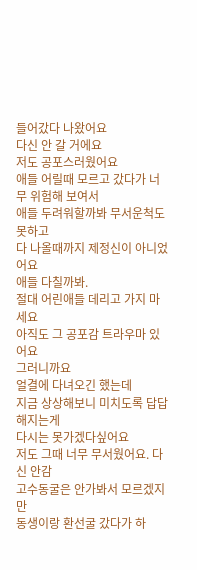들어갔다 나왔어요
다신 안 갈 거에요
저도 공포스러웠어요
애들 어릴때 모르고 갔다가 너무 위험해 보여서
애들 두려워할까봐 무서운척도 못하고
다 나올때까지 제정신이 아니었어요
애들 다칠까봐.
절대 어린애들 데리고 가지 마세요
아직도 그 공포감 트라우마 있어요
그러니까요
얼결에 다녀오긴 했는데
지금 상상해보니 미치도록 답답해지는게
다시는 못가겠다싶어요
저도 그때 너무 무서웠어요. 다신 안감
고수동굴은 안가봐서 모르겠지만
동생이랑 환선굴 갔다가 하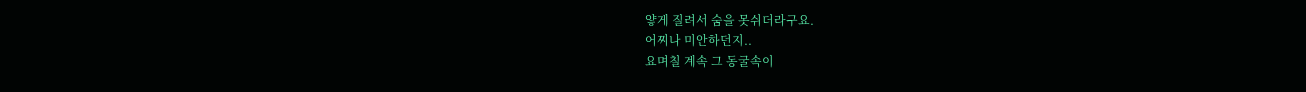얗게 질려서 숨을 못쉬더라구요.
어찌나 미안하던지..
요며칠 계속 그 동굴속이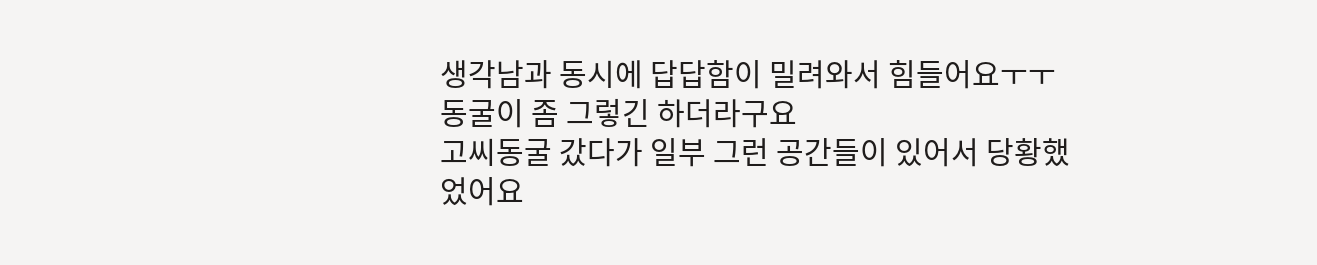생각남과 동시에 답답함이 밀려와서 힘들어요ㅜㅜ
동굴이 좀 그렇긴 하더라구요
고씨동굴 갔다가 일부 그런 공간들이 있어서 당황했었어요